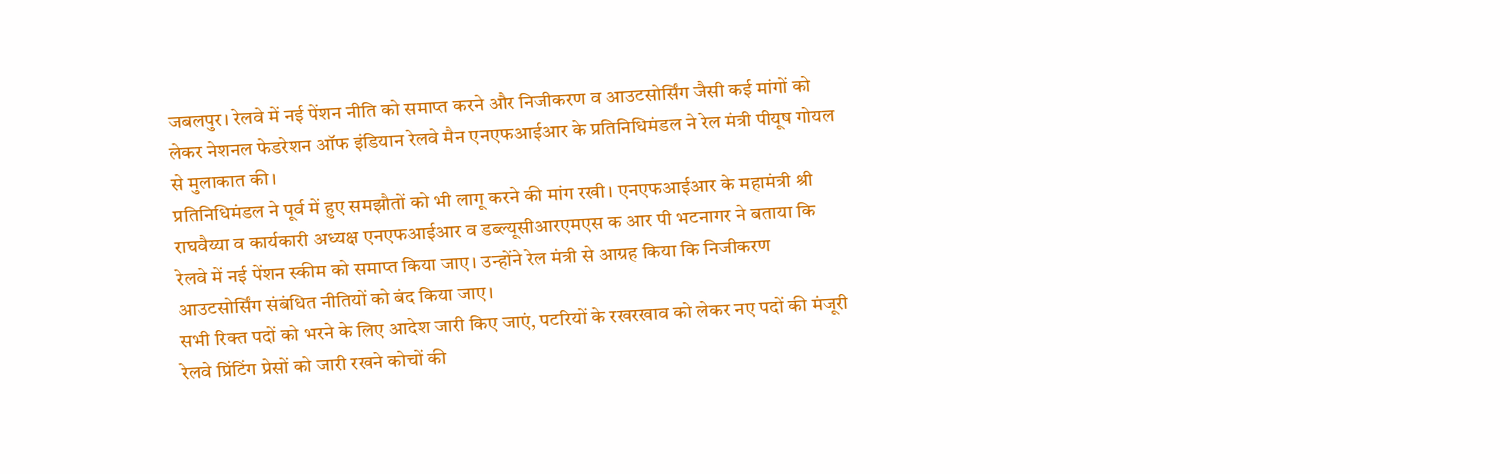जबलपुर। रेलवे में नई पेंशन नीति को समाप्त करने और निजीकरण व आउटसोर्सिंग जैसी कई मांगों को लेकर नेशनल फेडरेशन ऑफ इंडियान रेलवे मैन एनएफआईआर के प्रतिनिधिमंडल ने रेल मंत्री पीयूष गोयल से मुलाकात की।
प्रतिनिधिमंडल ने पूर्व में हुए समझौतों को भी लागू करने की मांग रखी। एनएफआईआर के महामंत्री श्री राघवैय्या व कार्यकारी अध्यक्ष एनएफआईआर व डब्ल्यूसीआरएमएस क आर पी भटनागर ने बताया कि रेलवे में नई पेंशन स्कीम को समाप्त किया जाए। उन्होंने रेल मंत्री से आग्रह किया कि निजीकरण आउटसोर्सिंग संबंधित नीतियों को बंद किया जाए।
सभी रिक्त पदों को भरने के लिए आदेश जारी किए जाएं, पटरियों के रखरखाव को लेकर नए पदों की मंजूरी रेलवे प्रिंटिंग प्रेसों को जारी रखने कोचों की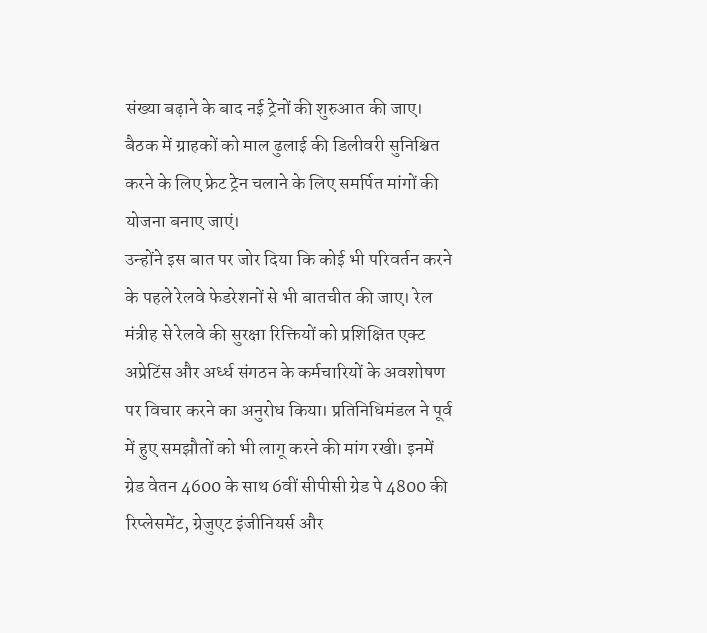संख्या बढ़ाने के बाद नई ट्रेनों की शुरुआत की जाए। बैठक में ग्राहकों को माल ढुलाई की डिलीवरी सुनिश्चित करने के लिए फ्रेट ट्रेन चलाने के लिए समर्पित मांगों की योजना बनाए जाएं।
उन्होंने इस बात पर जोर दिया कि कोई भी परिवर्तन करने के पहले रेलवे फेडरेशनों से भी बातचीत की जाए। रेल मंत्रीह से रेलवे की सुरक्षा रिक्तियों को प्रशिक्षित एक्ट अप्रेटिंस और अर्ध्ध संगठन के कर्मचारियों के अवशोषण पर विचार करने का अनुरोध किया। प्रतिनिधिमंडल ने पूर्व में हुए समझौतों को भी लागू करने की मांग रखी। इनमें ग्रेड वेतन 4600 के साथ 6वीं सीपीसी ग्रेड पे 4800 की रिप्लेसमेंट, ग्रेजुएट इंजीनियर्स और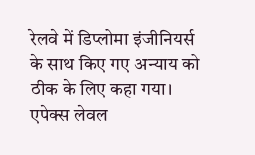रेलवे में डिप्लोमा इंजीनियर्स के साथ किए गए अन्याय को ठीक के लिए कहा गया। एपेक्स लेवल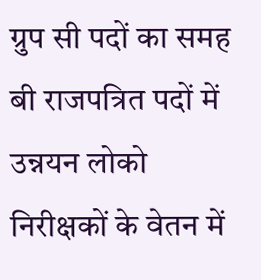ग्रुप सी पदों का समह बी राजपत्रित पदों में उन्नयन लोको निरीक्षकों के वेतन में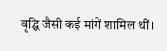वृद्घि जैसी कई मांगें शामिल थीं।